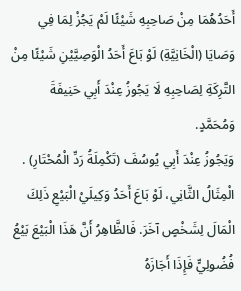أَحَدُهُمَا مِنْ صَاحِبِهِ شَيْئًا لَمْ يَجُزْ لِمَا فِي وَصَايَا (الْخَانِيَّةِ) لَوْ بَاعَ أَحَدُ الْوَصِيَّيْنِ شَيْئًا مِنْ التَّرِكَةِ لِصَاحِبِهِ لَا يَجُوزُ عِنْدَ أَبِي حَنِيفَةَ وَمُحَمَّدٍ.
وَيَجُوزُ عِنْدَ أَبِي يُوسُفَ (تَكْمِلَةُ رَدِّ الْمُحْتَارِ) . الْمِثَالُ الثَّانِي، لَوْ بَاعَ أَحَدُ وَكِيلَيْ الْبَيْعِ ذَلِكَ الْمَالَ لِشَخْصٍ آخَرَ. فَالظَّاهِرُ أَنَّ هَذَا الْبَيْعَ بَيْعُ فُضُولِيٍّ فَإِذَا أَجَازَهُ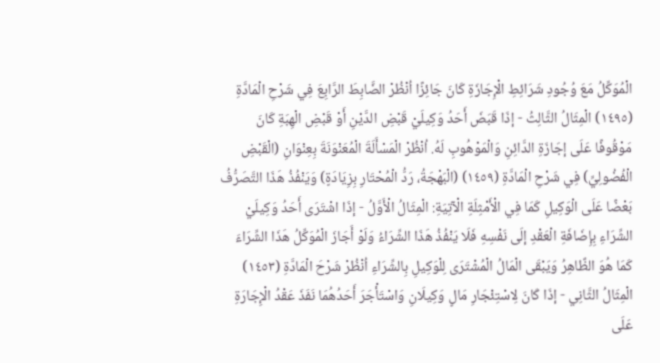الْمُوَكِّلُ مَعَ وُجُودِ شَرَائِطِ الْإِجَازَةِ كَانَ جَائِزًا اُنْظُرْ الضَّابِطَ الرَّابِعَ فِي شَرْحِ الْمَادَّةِ (١٤٩٥) الْمِثَالُ الثَّالِثُ - إذَا قَبَضَ أَحَدُ وَكِيلَيْ قَبْضِ الدَّيْنِ أَوْ قَبْضِ الْهِبَةِ كَانَ مَوْقُوفًا عَلَى إجَازَةِ الدَّائِنِ وَالْمَوْهُوبِ لَهُ. اُنْظُرْ الْمَسْأَلَةَ الْمُعَنْوَنَةَ بِعِنْوَانِ (الْقَبْضِ الْفُضُولِيِّ) فِي شَرْحِ الْمَادَّةِ (١٤٥٩) (الْبَهْجَةُ، رَدُّ الْمُحْتَارِ بِزِيَادَةٍ) وَيَنْفُذُ هَذَا التَّصَرُّفُ بَعْضًا عَلَى الْوَكِيلِ كَمَا فِي الْأَمْثِلَةِ الْآتِيَةِ: الْمِثَالُ الْأَوَّلُ - إذَا اشْتَرَى أَحَدُ وَكِيلَيْ الشِّرَاءِ بِإِضَافَةِ الْعَقْدِ إلَى نَفْسِهِ فَلَا يَنْفُذُ هَذَا الشِّرَاءُ وَلَوْ أَجَازَ الْمُوَكِّلُ هَذَا الشِّرَاءَ كَمَا هُوَ الظَّاهِرُ وَيَبْقَى الْمَالُ الْمُشْتَرَى لِلْوَكِيلِ بِالشِّرَاءِ اُنْظُرْ شَرْحَ الْمَادَّةِ (١٤٥٣) الْمِثَالُ الثَّانِي - إذَا كَانَ لِاسْتِئْجَارِ مَالٍ وَكِيلَانِ وَاسْتَأْجَرَ أَحَدُهُمَا نَفَذَ عَقْدُ الْإِجَارَةِ عَلَى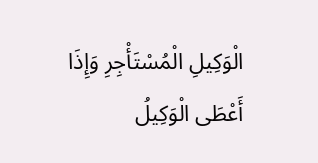الْوَكِيلِ الْمُسْتَأْجِرِ وَإِذَا أَعْطَى الْوَكِيلُ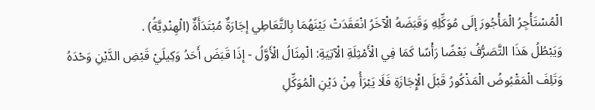الْمُسْتَأْجِرُ الْمَأْجُورَ إلَى مُوَكِّلِهِ وَقَبَضَهُ الْآخَرُ انْعَقَدَتْ بَيْنَهُمَا بِالتَّعَاطِي إجَارَةٌ مُبْتَدَأَةٌ (الْهِنْدِيَّةُ) .
وَيَبْطُلُ هَذَا التَّصَرُّفُ بَعْضًا رَأْسًا كَمَا فِي الْأَمْثِلَةِ الْآتِيَةِ: الْمِثَالُ الْأَوَّلُ - إذَا قَبَضَ أَحَدُ وَكِيلَيْ قَبْضِ الدَّيْنِ وَحْدَهُ وَتَلِفَ الْمَقْبُوضُ الْمَذْكُورُ قَبْلَ الْإِجَازَةِ فَلَا يَبْرَأُ مِنْ دَيْنِ الْمُوَكِّلِ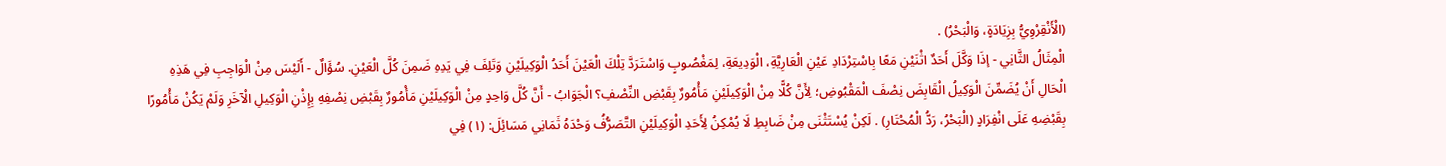(الْأَنْقِرْوِيُّ بِزِيَادَةٍ، وَالْبَحْرُ) .
الْمِثَالُ الثَّانِي - إذَا وَكَّلَ أَحَدٌ اثْنَيْنِ مَعًا بِاسْتِرْدَادِ عَيْنِ الْعَارِيَّةِ، الْوَدِيعَةِ، لِمَغْصُوبٍ وَاسْتَرَدَّ تِلْكَ الْعَيْنَ أَحَدُ الْوَكِيلَيْنِ وَتَلِفَ فِي يَدِهِ ضَمِنَ كُلَّ الْعَيْنِ. سُؤَالٌ - أَلَيْسَ مِنْ الْوَاجِبِ فِي هَذِهِ الْحَالِ أَنْ يُضَمِّنَ الْوَكِيلُ الْقَابِضَ نِصْفَ الْمَقْبُوضِ؛ لِأَنَّ كُلًّا مِنْ الْوَكِيلَيْنِ مَأْمُورٌ بِقَبْضِ النِّصْفِ؟ الْجَوَابُ - أَنَّ كُلَّ وَاحِدٍ مِنْ الْوَكِيلَيْنِ مَأْمُورٌ بِقَبْضِ نِصْفِهِ بِإِذْنِ الْوَكِيلِ الْآخَرِ وَلَمْ يَكُنْ مَأْمُورًا بِقَبْضِهِ عَلَى انْفِرَادٍ (الْبَحْرُ، رَدُّ الْمُحْتَارِ) . لَكِنْ يُسْتَثْنَى مِنْ ضَابِطِ لَا يُمْكِنُ لِأَحَدِ الْوَكِيلَيْنِ التَّصَرُّفُ وَحْدَهُ ثَمَانِي مَسَائِلَ: (١) فِي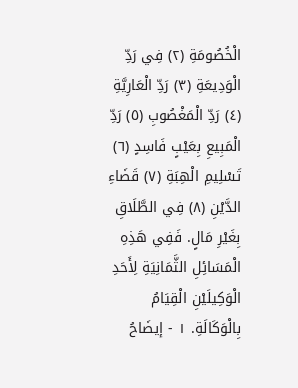الْخُصُومَةِ (٢) فِي رَدِّ الْوَدِيعَةِ (٣) رَدِّ الْعَارِيَّةِ (٤) رَدِّ الْمَغْصُوبِ (٥) رَدِّ الْمَبِيعِ بِعَيْبٍ فَاسِدٍ (٦) تَسْلِيمِ الْهِبَةِ (٧) قَضَاءِ الدَّيْنِ (٨) فِي الطَّلَاقِ بِغَيْرِ مَالٍ. فَفِي هَذِهِ الْمَسَائِلِ الثَّمَانِيَةِ لِأَحَدِ الْوَكِيلَيْنِ الْقِيَامُ بِالْوَكَالَةِ. ١ - إيضَاحُ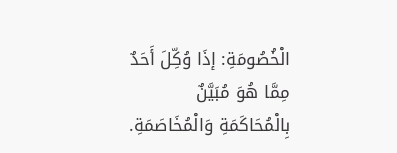الْخُصُومَةِ: إذَا وُكِّلَ أَحَدٌ مِمَّا هُوَ مُبَيَّنٌ بِالْمُحَاكَمَةِ وَالْمُخَاصَمَةِ.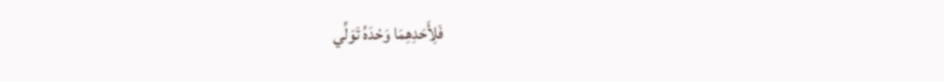فَلِأَحَدِهِمَا وَحْدَهُ تَوَلِّي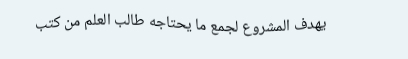يهدف المشروع لجمع ما يحتاجه طالب العلم من كتب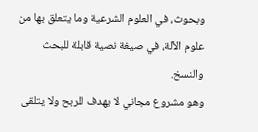وبحوث، في العلوم الشرعية وما يتعلق بها من علوم الآلة، في صيغة نصية قابلة للبحث والنسخ.
وهو مشروع مجاني لا يهدف للربح ولا يتلقى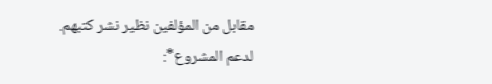مقابل من المؤلفين نظير نشر كتبهم.
لدعم المشروع*: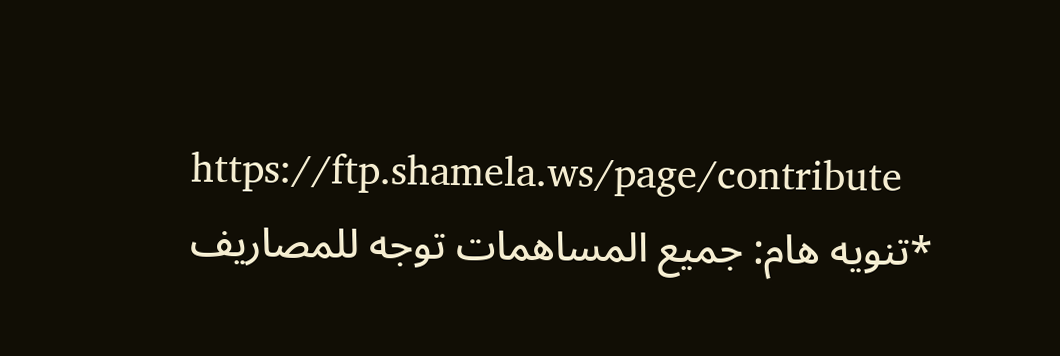https://ftp.shamela.ws/page/contribute
*تنويه هام: جميع المساهمات توجه للمصاريف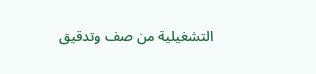التشغيلية من صف وتدقيق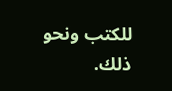للكتب ونحو ذلك.